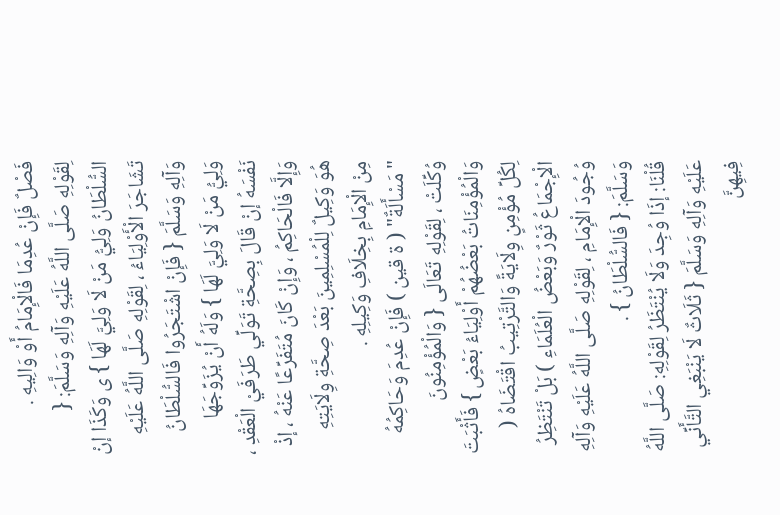فَصْلٌ فَإِنْ عُدِمَا فَالْإِمَامُ أَوْ وَالِيهِ .
لِقَوْلِهِ صَلَّى اللَّهُ عَلَيْهِ وَآلِهِ وَسَلَّمَ: { السُّلْطَانُ وَلِيُّ مَنْ لَا وَلِيَّ لَهَا } ى وَكَذَا إنْ تَشَاجَرَ الْأَوْلِيَاءُ ، لِقَوْلِهِ صَلَّى اللَّهُ عَلَيْهِ وَآلِهِ وَسَلَّمَ { فَإِنْ اشْتَجَرُوا فَالسُّلْطَانُ وَلِيُّ مَنْ لَا وَلِيَّ لَهَا } وَلَهُ أَنْ يُزَوِّجَهَا نَفْسَهُ إنْ قَالَ بِصِحَّةِ تَوَلِّي طَرَفَيْ الْعَقْدِ ، وَإِلَّا فَالْحَاكِمُ ، وَإِنْ كَانَ مُتَفَرِّعًا عَنْهُ ، إذْ هُوَ وَكِيلٌ لِلْمُسْلِمِينَ بَعْدَ صِحَّةِ وِلَايَتِهِ مِنْ الْإِمَامِ بِخِلَافِ وَكِيلِهِ .
"مَسْأَلَةٌ" ( ة قين ) فَإِنْ عُدِمَ وَحَاكِمُهُ وُكِّلَتْ ، لِقَوْلِهِ تَعَالَى { وَالْمُؤْمِنُونَ وَالْمُؤْمِنَاتُ بَعْضُهُمْ أَوْلِيَاءُ بَعْضٍ } فَأَثْبَتَ لِكُلِّ مُؤْمِنٍ وِلَايَةً وَالتَّرْتِيبُ اقْتَضَاهُ ( الْإِجْمَاعُ ثَوْرٌ وَبَعْضُ الْعُلَمَاءِ ) بَلْ تَنْتَظِرُ وُجُودَ الْإِمَامِ ، لِقَوْلِهِ صَلَّى اللَّهُ عَلَيْهِ وَآلِهِ وَسَلَّمَ: { فَالسُّلْطَانُ } .
قُلْنَا: إذَا وُجِدَ وَلَا يُنْتَظَرُ لِقَوْلِهِ: صَلَّى اللَّهُ عَلَيْهِ وَآلِهِ وَسَلَّمَ { ثَلَاثٌ لَا يَنْبَغِي التَّأَنِّي فِيهِنَّ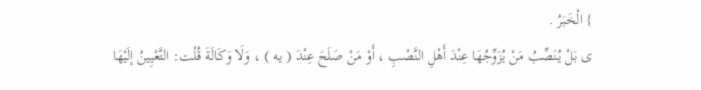} الْخَبَرُ .
ى بَلْ يُنَصِّبُ مَنْ يُزَوِّجُهَا عِنْدَ أَهْلِ النَّصْبِ ، أَوْ مَنْ صَلَحَ عِنْدَ ( يه ) ، وَلَا وَكَالَةَ قُلْت: التَّعْيِينُ إلَيْهَا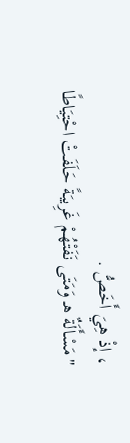، إذْ هِيَ أَخَصُّ .
"مَسْأَلَةٌ هـ وَمَتَى نَفَتْهُمْ غَرِيبَةً حَلَفَتْ احْتِيَاطًا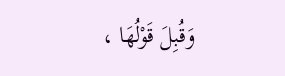وَقُبِلَ قَوْلُهَا ،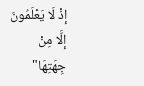إذْ لَا يَعْلَمُونَ إلَّا مِنْ جِهَتِهَا"